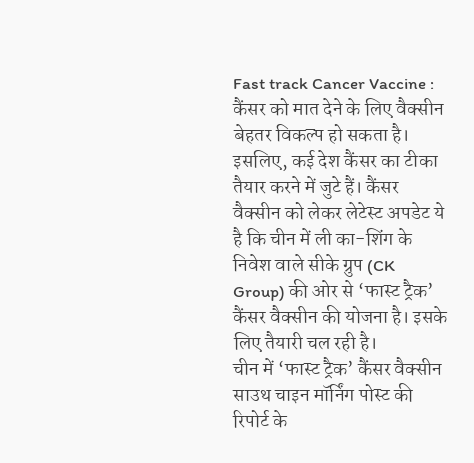Fast track Cancer Vaccine : कैंसर को मात देने के लिए वैक्सीन बेहतर विकल्प हो सकता है। इसलिए, कई देश कैंसर का टीका तैयार करने में जुटे हैं। कैंसर वैक्सीन को लेकर लेटेस्ट अपडेट ये है कि चीन में ली का-शिंग के निवेश वाले सीके ग्रुप (CK Group) की ओर से ‘फास्ट ट्रैक’ कैंसर वैक्सीन की योजना है। इसके लिए तैयारी चल रही है।
चीन में ‘फास्ट ट्रैक’ कैंसर वैक्सीन
साउथ चाइन मॉर्निंग पोस्ट की रिपोर्ट के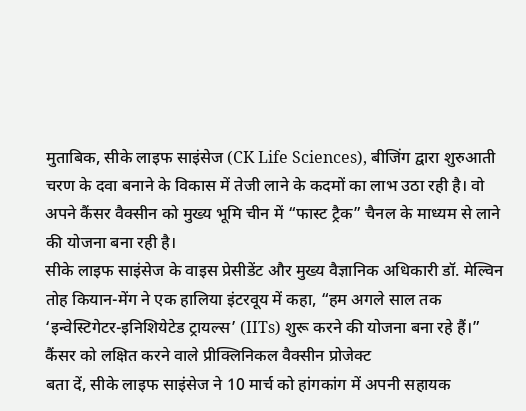मुताबिक, सीके लाइफ साइंसेज (CK Life Sciences), बीजिंग द्वारा शुरुआती चरण के दवा बनाने के विकास में तेजी लाने के कदमों का लाभ उठा रही है। वो अपने कैंसर वैक्सीन को मुख्य भूमि चीन में “फास्ट ट्रैक” चैनल के माध्यम से लाने की योजना बना रही है।
सीके लाइफ साइंसेज के वाइस प्रेसीडेंट और मुख्य वैज्ञानिक अधिकारी डॉ. मेल्विन तोह कियान-मेंग ने एक हालिया इंटरवूय में कहा, “हम अगले साल तक ‘इन्वेस्टिगेटर-इनिशियेटेड ट्रायल्स’ (IITs) शुरू करने की योजना बना रहे हैं।”
कैंसर को लक्षित करने वाले प्रीक्लिनिकल वैक्सीन प्रोजेक्ट
बता दें, सीके लाइफ साइंसेज ने 10 मार्च को हांगकांग में अपनी सहायक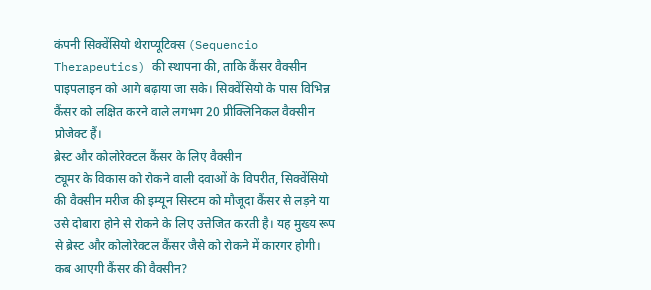कंपनी सिक्वेंसियो थेराप्यूटिक्स (Sequencio Therapeutics) की स्थापना की, ताकि कैंसर वैक्सीन पाइपलाइन को आगे बढ़ाया जा सके। सिक्वेंसियो के पास विभिन्न कैंसर को लक्षित करने वाले लगभग 20 प्रीक्लिनिकल वैक्सीन प्रोजेक्ट हैं।
ब्रेस्ट और कोलोरेक्टल कैंसर के लिए वैक्सीन
ट्यूमर के विकास को रोकने वाली दवाओं के विपरीत, सिक्वेंसियो की वैक्सीन मरीज की इम्यून सिस्टम को मौजूदा कैंसर से लड़ने या उसे दोबारा होने से रोकने के लिए उत्तेजित करती है। यह मुख्य रूप से ब्रेस्ट और कोलोरेक्टल कैंसर जैसे को रोकने में कारगर होगी।
कब आएगी कैंसर की वैक्सीन?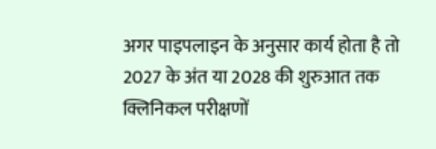अगर पाइपलाइन के अनुसार कार्य होता है तो 2027 के अंत या 2028 की शुरुआत तक क्लिनिकल परीक्षणों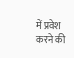में प्रवेश करने की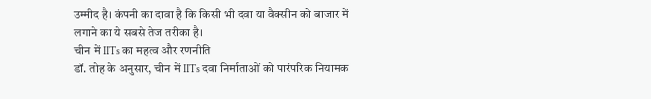उम्मीद है। कंपनी का दावा है कि किसी भी दवा या वैक्सीन को बाजार में लगाने का ये सबसे तेज तरीका है।
चीन में IITs का महत्व और रणनीति
डॉ. तोह के अनुसार, चीन में IITs दवा निर्माताओं को पारंपरिक नियामक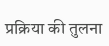प्रक्रिया की तुलना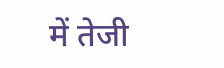में तेजी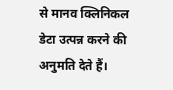से मानव क्लिनिकल डेटा उत्पन्न करने की अनुमति देते हैं।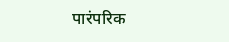पारंपरिक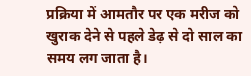प्रक्रिया में आमतौर पर एक मरीज को खुराक देने से पहले डेढ़ से दो साल का समय लग जाता है।